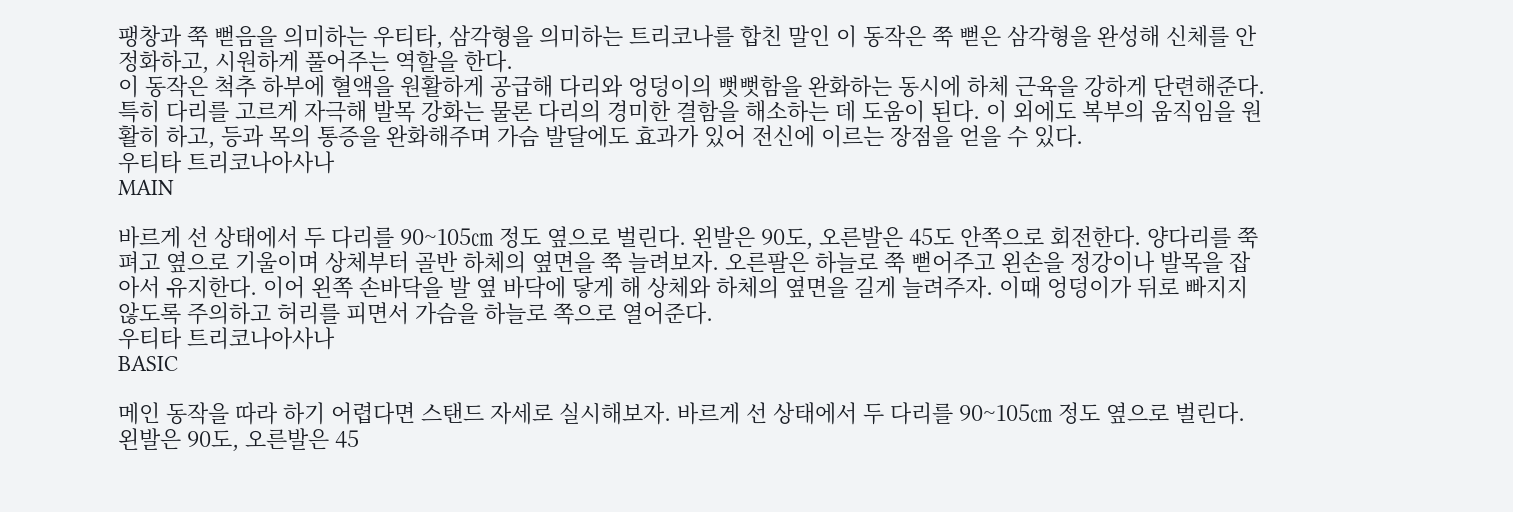팽창과 쭉 뻗음을 의미하는 우티타, 삼각형을 의미하는 트리코나를 합친 말인 이 동작은 쭉 뻗은 삼각형을 완성해 신체를 안정화하고, 시원하게 풀어주는 역할을 한다.
이 동작은 척추 하부에 혈액을 원활하게 공급해 다리와 엉덩이의 뻣뻣함을 완화하는 동시에 하체 근육을 강하게 단련해준다. 특히 다리를 고르게 자극해 발목 강화는 물론 다리의 경미한 결함을 해소하는 데 도움이 된다. 이 외에도 복부의 움직임을 원활히 하고, 등과 목의 통증을 완화해주며 가슴 발달에도 효과가 있어 전신에 이르는 장점을 얻을 수 있다.
우티타 트리코나아사나
MAIN

바르게 선 상태에서 두 다리를 90~105㎝ 정도 옆으로 벌린다. 왼발은 90도, 오른발은 45도 안쪽으로 회전한다. 양다리를 쭉 펴고 옆으로 기울이며 상체부터 골반 하체의 옆면을 쭉 늘려보자. 오른팔은 하늘로 쭉 뻗어주고 왼손을 정강이나 발목을 잡아서 유지한다. 이어 왼쪽 손바닥을 발 옆 바닥에 닿게 해 상체와 하체의 옆면을 길게 늘려주자. 이때 엉덩이가 뒤로 빠지지 않도록 주의하고 허리를 피면서 가슴을 하늘로 쪽으로 열어준다.
우티타 트리코나아사나
BASIC

메인 동작을 따라 하기 어렵다면 스탠드 자세로 실시해보자. 바르게 선 상태에서 두 다리를 90~105㎝ 정도 옆으로 벌린다. 왼발은 90도, 오른발은 45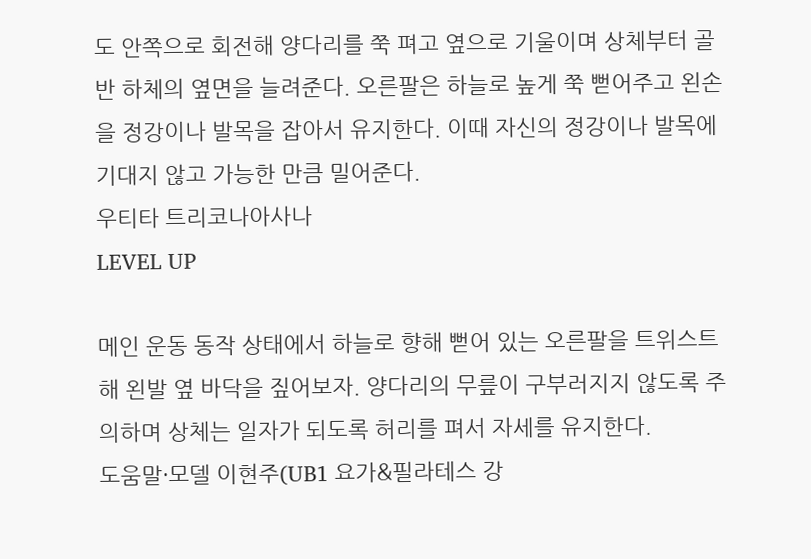도 안쪽으로 회전해 양다리를 쭉 펴고 옆으로 기울이며 상체부터 골반 하체의 옆면을 늘려준다. 오른팔은 하늘로 높게 쭉 뻗어주고 왼손을 정강이나 발목을 잡아서 유지한다. 이때 자신의 정강이나 발목에 기대지 않고 가능한 만큼 밀어준다.
우티타 트리코나아사나
LEVEL UP

메인 운동 동작 상태에서 하늘로 향해 뻗어 있는 오른팔을 트위스트해 왼발 옆 바닥을 짚어보자. 양다리의 무릎이 구부러지지 않도록 주의하며 상체는 일자가 되도록 허리를 펴서 자세를 유지한다.
도움말·모델 이현주(UB1 요가&필라테스 강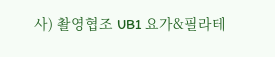사) 촬영협조 UB1 요가&필라테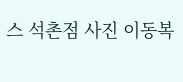스 석촌점 사진 이동복